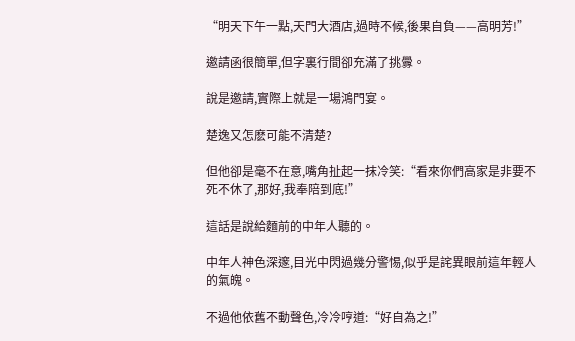“明天下午一點,天門大酒店,過時不候,後果自負——高明芳!”

邀請函很簡單,但字裏行間卻充滿了挑釁。

說是邀請,實際上就是一場鴻門宴。

楚逸又怎麽可能不清楚?

但他卻是毫不在意,嘴角扯起一抹冷笑:“看來你們高家是非要不死不休了,那好,我奉陪到底!”

這話是說給麵前的中年人聽的。

中年人神色深邃,目光中閃過幾分警惕,似乎是詫異眼前這年輕人的氣魄。

不過他依舊不動聲色,冷冷哼道:“好自為之!”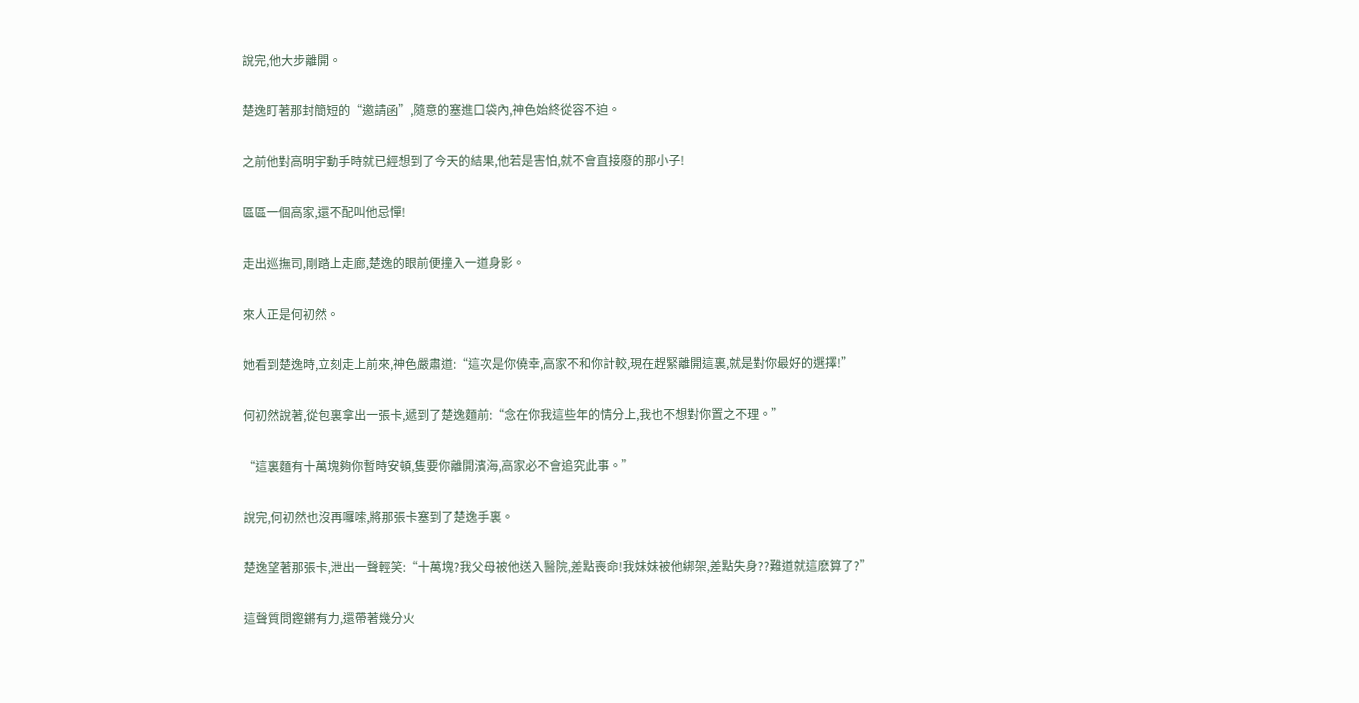說完,他大步離開。

楚逸盯著那封簡短的“邀請函”,隨意的塞進口袋內,神色始終從容不迫。

之前他對高明宇動手時就已經想到了今天的結果,他若是害怕,就不會直接廢的那小子!

區區一個高家,還不配叫他忌憚!

走出巡撫司,剛踏上走廊,楚逸的眼前便撞入一道身影。

來人正是何初然。

她看到楚逸時,立刻走上前來,神色嚴肅道:“這次是你僥幸,高家不和你計較,現在趕緊離開這裏,就是對你最好的選擇!”

何初然說著,從包裏拿出一張卡,遞到了楚逸麵前:“念在你我這些年的情分上,我也不想對你置之不理。”

“這裏麵有十萬塊夠你暫時安頓,隻要你離開濱海,高家必不會追究此事。”

說完,何初然也沒再囉嗦,將那張卡塞到了楚逸手裏。

楚逸望著那張卡,泄出一聲輕笑:“十萬塊?我父母被他送入醫院,差點喪命!我妹妹被他綁架,差點失身??難道就這麽算了?”

這聲質問鏗鏘有力,還帶著幾分火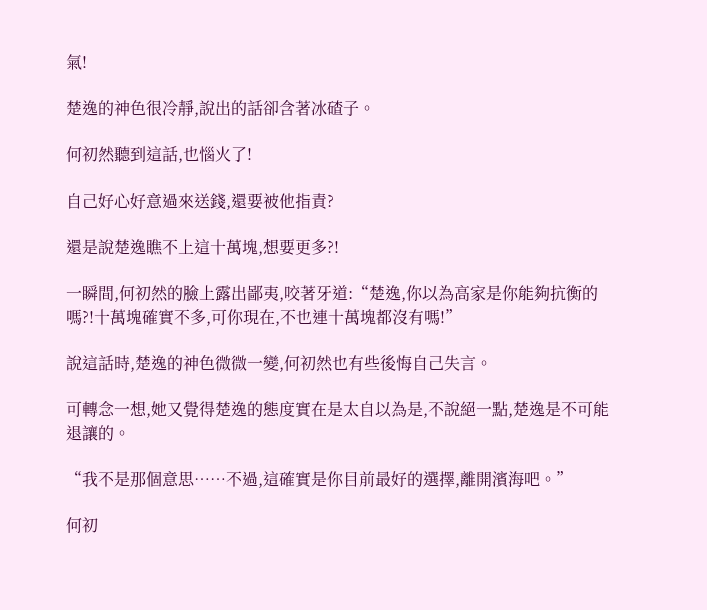氣!

楚逸的神色很冷靜,說出的話卻含著冰碴子。

何初然聽到這話,也惱火了!

自己好心好意過來送錢,還要被他指責?

還是說楚逸瞧不上這十萬塊,想要更多?!

一瞬間,何初然的臉上露出鄙夷,咬著牙道:“楚逸,你以為高家是你能夠抗衡的嗎?!十萬塊確實不多,可你現在,不也連十萬塊都沒有嗎!”

說這話時,楚逸的神色微微一變,何初然也有些後悔自己失言。

可轉念一想,她又覺得楚逸的態度實在是太自以為是,不說絕一點,楚逸是不可能退讓的。

“我不是那個意思……不過,這確實是你目前最好的選擇,離開濱海吧。”

何初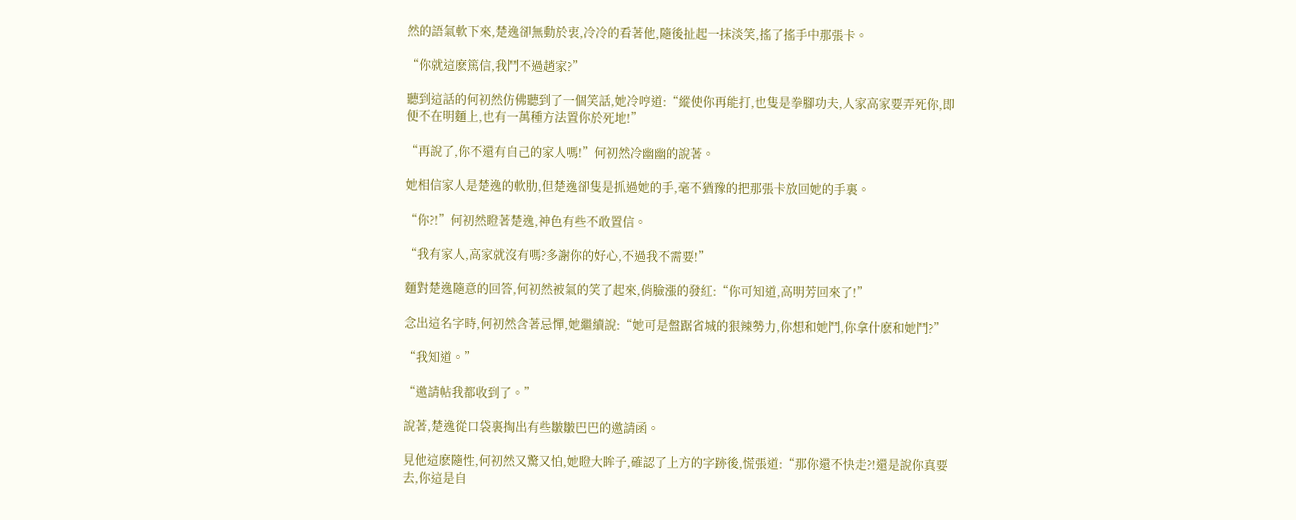然的語氣軟下來,楚逸卻無動於衷,冷冷的看著他,隨後扯起一抹淡笑,搖了搖手中那張卡。

“你就這麽篤信,我鬥不過趙家?”

聽到這話的何初然仿佛聽到了一個笑話,她冷哼道:“縱使你再能打,也隻是拳腳功夫,人家高家要弄死你,即便不在明麵上,也有一萬種方法置你於死地!”

“再說了,你不還有自己的家人嗎!”何初然冷幽幽的說著。

她相信家人是楚逸的軟肋,但楚逸卻隻是抓過她的手,毫不猶豫的把那張卡放回她的手裏。

“你?!”何初然瞪著楚逸,神色有些不敢置信。

“我有家人,高家就沒有嗎?多謝你的好心,不過我不需要!”

麵對楚逸隨意的回答,何初然被氣的笑了起來,俏臉漲的發紅:“你可知道,高明芳回來了!”

念出這名字時,何初然含著忌憚,她繼續說:“她可是盤踞省城的狠辣勢力,你想和她鬥,你拿什麽和她鬥?”

“我知道。”

“邀請帖我都收到了。”

說著,楚逸從口袋裏掏出有些皺皺巴巴的邀請函。

見他這麽隨性,何初然又驚又怕,她瞪大眸子,確認了上方的字跡後,慌張道:“那你還不快走?!還是說你真要去,你這是自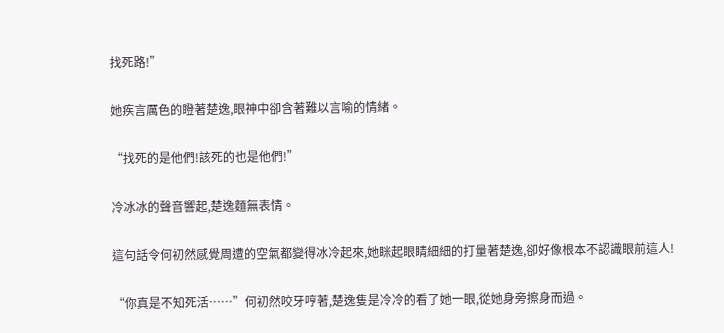找死路!”

她疾言厲色的瞪著楚逸,眼神中卻含著難以言喻的情緒。

“找死的是他們!該死的也是他們!”

冷冰冰的聲音響起,楚逸麵無表情。

這句話令何初然感覺周遭的空氣都變得冰冷起來,她眯起眼睛細細的打量著楚逸,卻好像根本不認識眼前這人!

“你真是不知死活……”何初然咬牙哼著,楚逸隻是冷冷的看了她一眼,從她身旁擦身而過。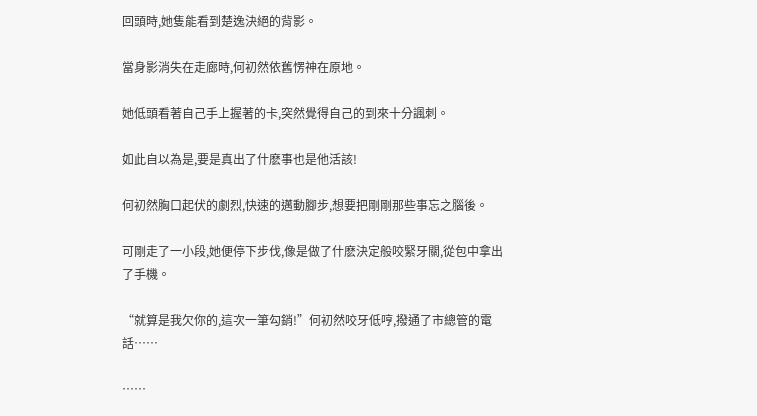回頭時,她隻能看到楚逸決絕的背影。

當身影消失在走廊時,何初然依舊愣神在原地。

她低頭看著自己手上握著的卡,突然覺得自己的到來十分諷刺。

如此自以為是,要是真出了什麽事也是他活該!

何初然胸口起伏的劇烈,快速的邁動腳步,想要把剛剛那些事忘之腦後。

可剛走了一小段,她便停下步伐,像是做了什麽決定般咬緊牙關,從包中拿出了手機。

“就算是我欠你的,這次一筆勾銷!”何初然咬牙低哼,撥通了市總管的電話……

……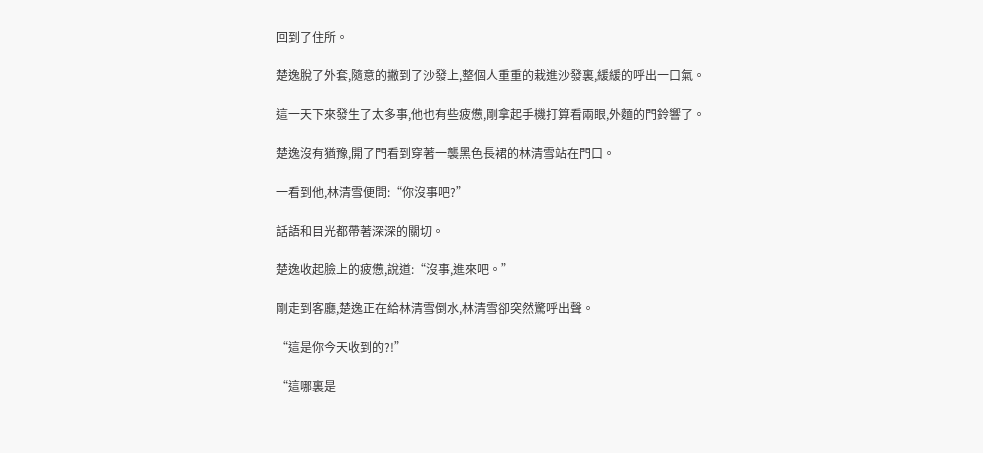回到了住所。

楚逸脫了外套,隨意的撇到了沙發上,整個人重重的栽進沙發裏,緩緩的呼出一口氣。

這一天下來發生了太多事,他也有些疲憊,剛拿起手機打算看兩眼,外麵的門鈴響了。

楚逸沒有猶豫,開了門看到穿著一襲黑色長裙的林清雪站在門口。

一看到他,林清雪便問:“你沒事吧?”

話語和目光都帶著深深的關切。

楚逸收起臉上的疲憊,說道:“沒事,進來吧。”

剛走到客廳,楚逸正在給林清雪倒水,林清雪卻突然驚呼出聲。

“這是你今天收到的?!”

“這哪裏是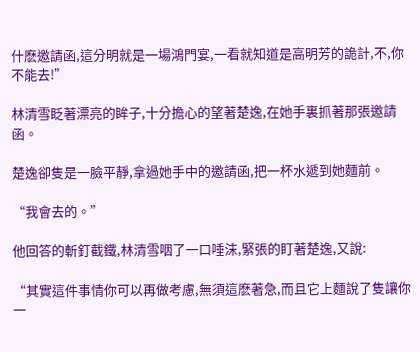什麽邀請函,這分明就是一場鴻門宴,一看就知道是高明芳的詭計,不,你不能去!”

林清雪眨著漂亮的眸子,十分擔心的望著楚逸,在她手裏抓著那張邀請函。

楚逸卻隻是一臉平靜,拿過她手中的邀請函,把一杯水遞到她麵前。

“我會去的。”

他回答的斬釘截鐵,林清雪咽了一口唾沫,緊張的盯著楚逸,又說:

“其實這件事情你可以再做考慮,無須這麽著急,而且它上麵說了隻讓你一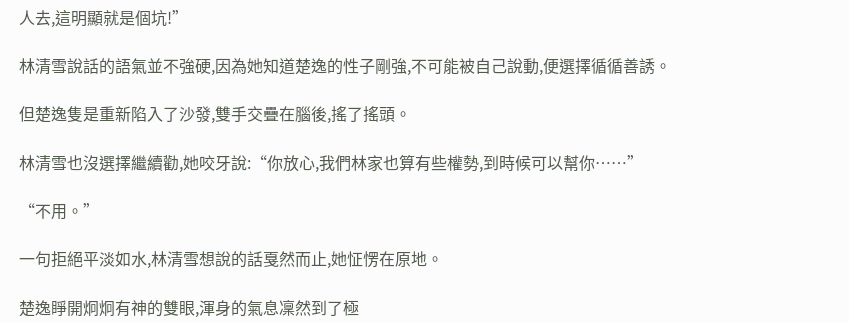人去,這明顯就是個坑!”

林清雪說話的語氣並不強硬,因為她知道楚逸的性子剛強,不可能被自己說動,便選擇循循善誘。

但楚逸隻是重新陷入了沙發,雙手交疊在腦後,搖了搖頭。

林清雪也沒選擇繼續勸,她咬牙說:“你放心,我們林家也算有些權勢,到時候可以幫你……”

“不用。”

一句拒絕平淡如水,林清雪想說的話戛然而止,她怔愣在原地。

楚逸睜開炯炯有神的雙眼,渾身的氣息凜然到了極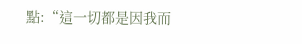點:“這一切都是因我而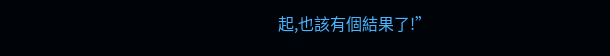起,也該有個結果了!”